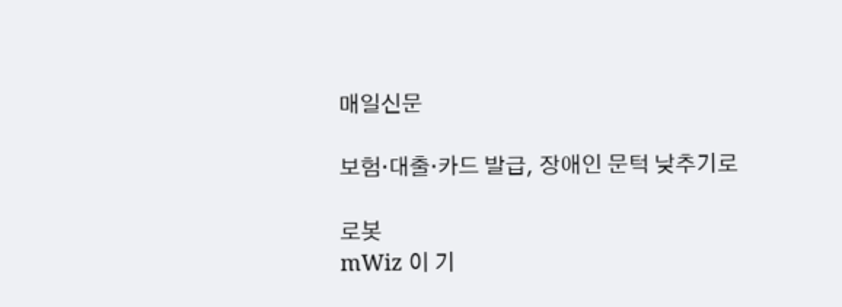매일신문

보험·대출·카드 발급, 장애인 문턱 낮추기로

로봇
mWiz 이 기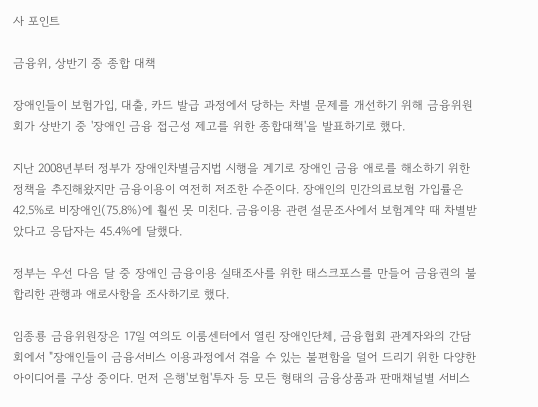사 포인트

금융위, 상반기 중 종합 대책

장애인들이 보험가입, 대출, 카드 발급 과정에서 당하는 차별 문제를 개선하기 위해 금융위원회가 상반기 중 '장애인 금융 접근성 제고를 위한 종합대책'을 발표하기로 했다.

지난 2008년부터 정부가 장애인차별금지법 시행을 계기로 장애인 금융 애로를 해소하기 위한 정책을 추진해왔지만 금융이용이 여전히 저조한 수준이다. 장애인의 민간의료보험 가입률은 42.5%로 비장애인(75.8%)에 훨씬 못 미친다. 금융이용 관련 설문조사에서 보험계약 때 차별받았다고 응답자는 45.4%에 달했다.

정부는 우선 다음 달 중 장애인 금융이용 실태조사를 위한 태스크포스를 만들어 금융권의 불합리한 관행과 애로사항을 조사하기로 했다.

임종룡 금융위원장은 17일 여의도 이룸센터에서 열린 장애인단체, 금융협회 관계자와의 간담회에서 "장애인들이 금융서비스 이용과정에서 겪을 수 있는 불편함을 덜어 드리기 위한 다양한 아이디어를 구상 중이다. 먼저 은행'보험'투자 등 모든 형태의 금융상품과 판매채널별 서비스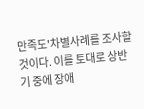만족도'차별사례를 조사할 것이다. 이를 토대로 상반기 중에 장애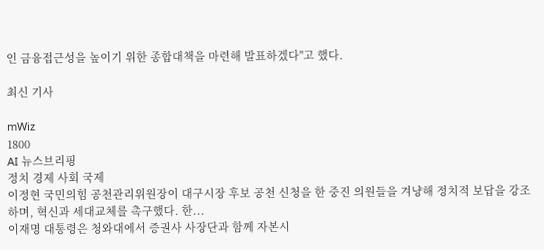인 금융접근성을 높이기 위한 종합대책을 마련해 발표하겠다"고 했다.

최신 기사

mWiz
1800
AI 뉴스브리핑
정치 경제 사회 국제
이정현 국민의힘 공천관리위원장이 대구시장 후보 공천 신청을 한 중진 의원들을 겨냥해 정치적 보답을 강조하며, 혁신과 세대교체를 촉구했다. 한...
이재명 대통령은 청와대에서 증권사 사장단과 함께 자본시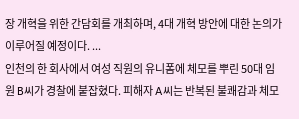장 개혁을 위한 간담회를 개최하며, 4대 개혁 방안에 대한 논의가 이루어질 예정이다. ...
인천의 한 회사에서 여성 직원의 유니폼에 체모를 뿌린 50대 임원 B씨가 경찰에 붙잡혔다. 피해자 A씨는 반복된 불쾌감과 체모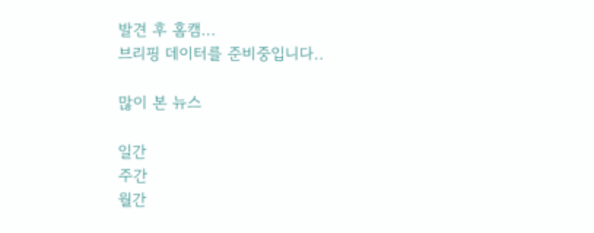발견 후 홈캠...
브리핑 데이터를 준비중입니다..

많이 본 뉴스

일간
주간
월간